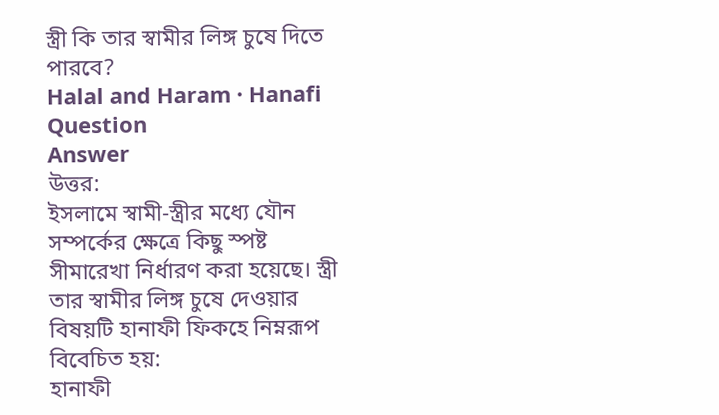স্ত্রী কি তার স্বামীর লিঙ্গ চুষে দিতে পারবে?
Halal and Haram · Hanafi
Question
Answer
উত্তর:
ইসলামে স্বামী-স্ত্রীর মধ্যে যৌন সম্পর্কের ক্ষেত্রে কিছু স্পষ্ট সীমারেখা নির্ধারণ করা হয়েছে। স্ত্রী তার স্বামীর লিঙ্গ চুষে দেওয়ার বিষয়টি হানাফী ফিকহে নিম্নরূপ বিবেচিত হয়:
হানাফী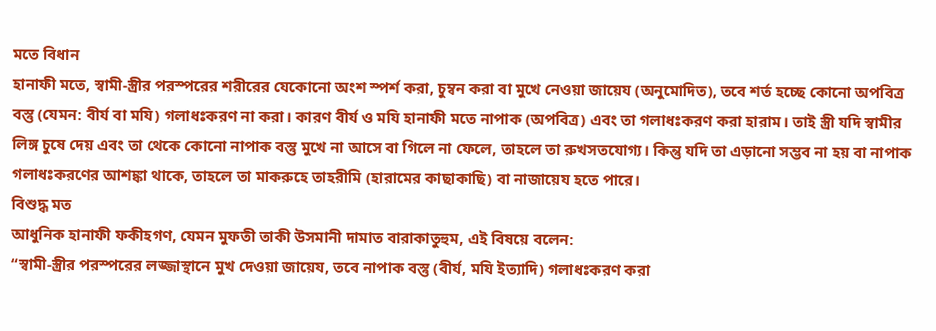মতে বিধান
হানাফী মতে, স্বামী-স্ত্রীর পরস্পরের শরীরের যেকোনো অংশ স্পর্শ করা, চুম্বন করা বা মুখে নেওয়া জায়েয (অনুমোদিত), তবে শর্ত হচ্ছে কোনো অপবিত্র বস্তু (যেমন: বীর্য বা মযি) গলাধঃকরণ না করা। কারণ বীর্য ও মযি হানাফী মতে নাপাক (অপবিত্র) এবং তা গলাধঃকরণ করা হারাম। তাই স্ত্রী যদি স্বামীর লিঙ্গ চুষে দেয় এবং তা থেকে কোনো নাপাক বস্তু মুখে না আসে বা গিলে না ফেলে, তাহলে তা রুখসতযোগ্য। কিন্তু যদি তা এড়ানো সম্ভব না হয় বা নাপাক গলাধঃকরণের আশঙ্কা থাকে, তাহলে তা মাকরুহে তাহরীমি (হারামের কাছাকাছি) বা নাজায়েয হতে পারে।
বিশুদ্ধ মত
আধুনিক হানাফী ফকীহগণ, যেমন মুফতী তাকী উসমানী দামাত বারাকাতুহুম, এই বিষয়ে বলেন:
“স্বামী-স্ত্রীর পরস্পরের লজ্জাস্থানে মুখ দেওয়া জায়েয, তবে নাপাক বস্তু (বীর্য, মযি ইত্যাদি) গলাধঃকরণ করা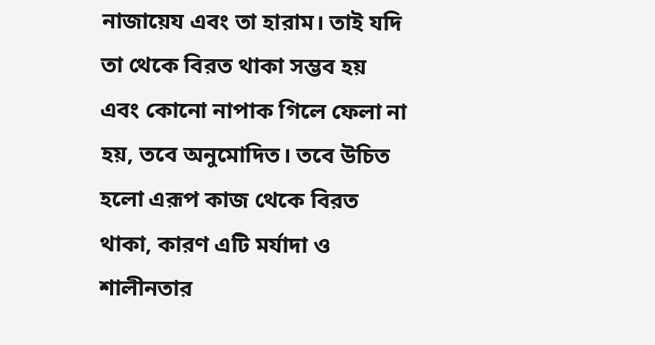নাজায়েয এবং তা হারাম। তাই যদি তা থেকে বিরত থাকা সম্ভব হয় এবং কোনো নাপাক গিলে ফেলা না হয়, তবে অনুমোদিত। তবে উচিত হলো এরূপ কাজ থেকে বিরত থাকা, কারণ এটি মর্যাদা ও শালীনতার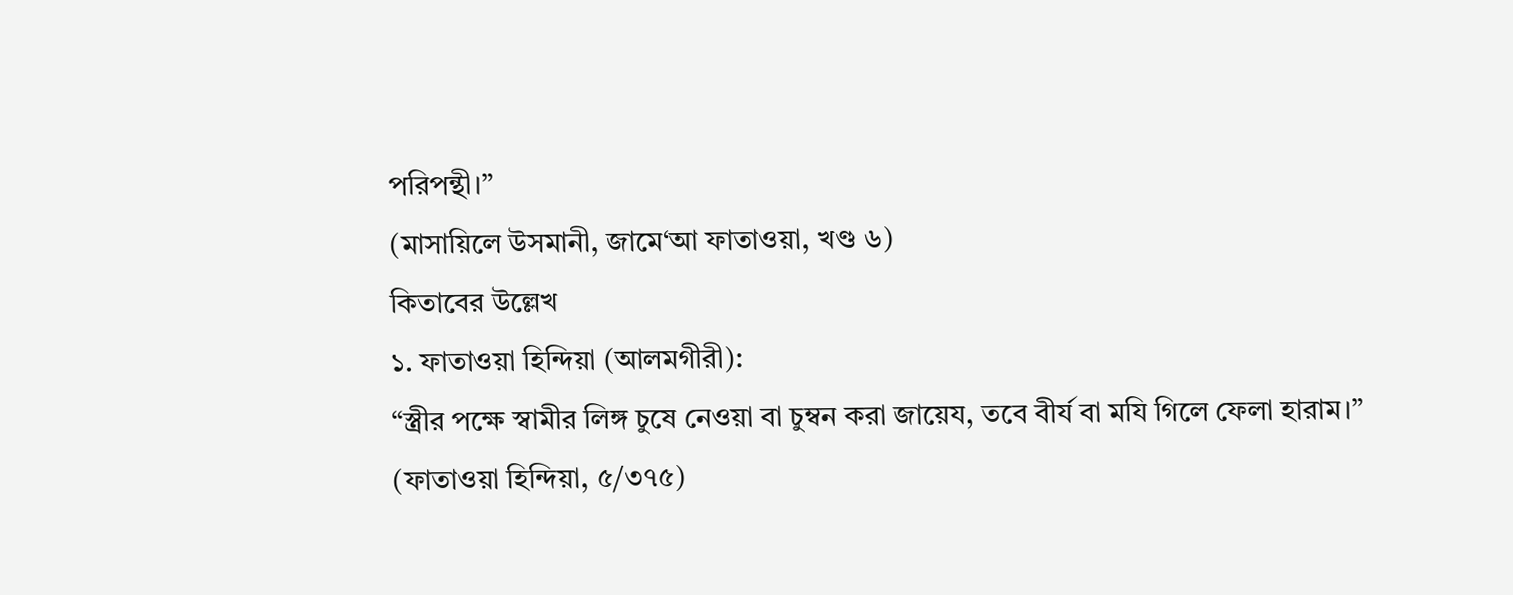পরিপন্থী।”
(মাসায়িলে উসমানী, জামে‘আ ফাতাওয়া, খণ্ড ৬)
কিতাবের উল্লেখ
১. ফাতাওয়া হিন্দিয়া (আলমগীরী):
“স্ত্রীর পক্ষে স্বামীর লিঙ্গ চুষে নেওয়া বা চুম্বন করা জায়েয, তবে বীর্য বা মযি গিলে ফেলা হারাম।”
(ফাতাওয়া হিন্দিয়া, ৫/৩৭৫)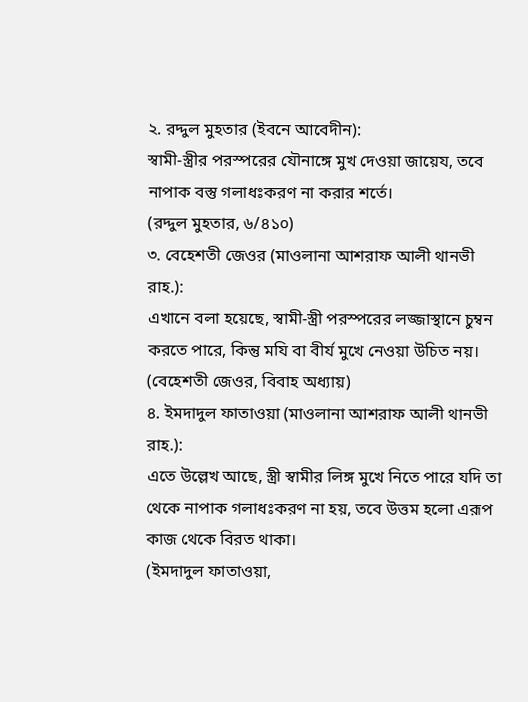২. রদ্দুল মুহতার (ইবনে আবেদীন):
স্বামী-স্ত্রীর পরস্পরের যৌনাঙ্গে মুখ দেওয়া জায়েয, তবে নাপাক বস্তু গলাধঃকরণ না করার শর্তে।
(রদ্দুল মুহতার, ৬/৪১০)
৩. বেহেশতী জেওর (মাওলানা আশরাফ আলী থানভী রাহ.):
এখানে বলা হয়েছে, স্বামী-স্ত্রী পরস্পরের লজ্জাস্থানে চুম্বন করতে পারে, কিন্তু মযি বা বীর্য মুখে নেওয়া উচিত নয়।
(বেহেশতী জেওর, বিবাহ অধ্যায়)
৪. ইমদাদুল ফাতাওয়া (মাওলানা আশরাফ আলী থানভী রাহ.):
এতে উল্লেখ আছে, স্ত্রী স্বামীর লিঙ্গ মুখে নিতে পারে যদি তা থেকে নাপাক গলাধঃকরণ না হয়, তবে উত্তম হলো এরূপ কাজ থেকে বিরত থাকা।
(ইমদাদুল ফাতাওয়া,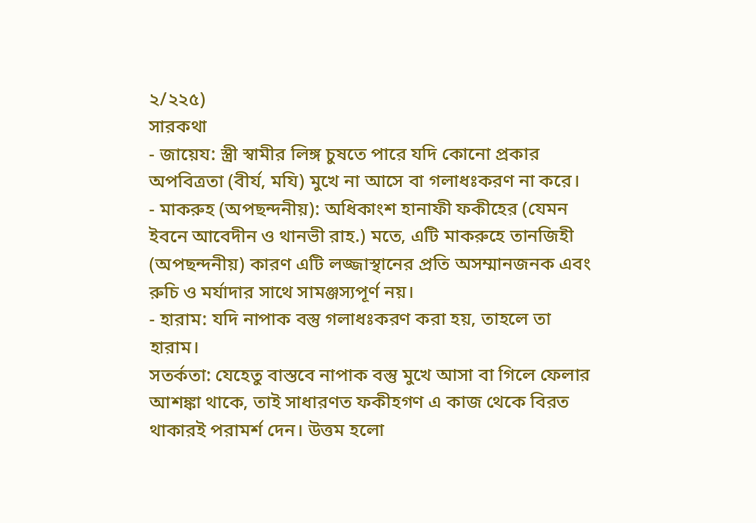২/২২৫)
সারকথা
- জায়েয: স্ত্রী স্বামীর লিঙ্গ চুষতে পারে যদি কোনো প্রকার অপবিত্রতা (বীর্য, মযি) মুখে না আসে বা গলাধঃকরণ না করে।
- মাকরুহ (অপছন্দনীয়): অধিকাংশ হানাফী ফকীহের (যেমন ইবনে আবেদীন ও থানভী রাহ.) মতে, এটি মাকরুহে তানজিহী (অপছন্দনীয়) কারণ এটি লজ্জাস্থানের প্রতি অসম্মানজনক এবং রুচি ও মর্যাদার সাথে সামঞ্জস্যপূর্ণ নয়।
- হারাম: যদি নাপাক বস্তু গলাধঃকরণ করা হয়, তাহলে তা হারাম।
সতর্কতা: যেহেতু বাস্তবে নাপাক বস্তু মুখে আসা বা গিলে ফেলার আশঙ্কা থাকে, তাই সাধারণত ফকীহগণ এ কাজ থেকে বিরত থাকারই পরামর্শ দেন। উত্তম হলো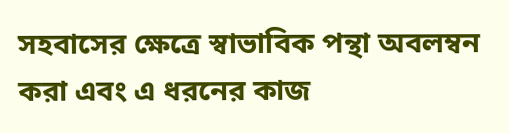সহবাসের ক্ষেত্রে স্বাভাবিক পন্থা অবলম্বন করা এবং এ ধরনের কাজ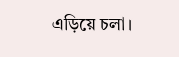এড়িয়ে চলা।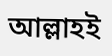আল্লাহই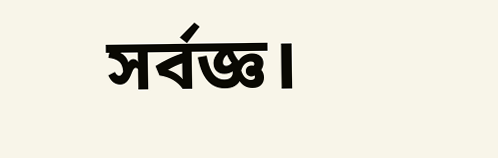সর্বজ্ঞ।